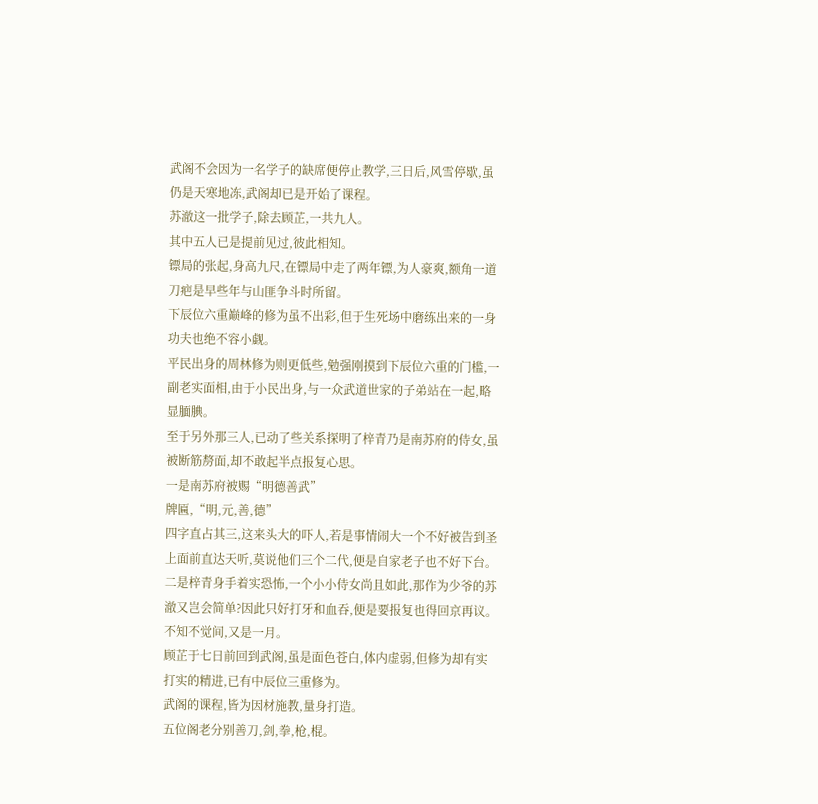武阁不会因为一名学子的缺席便停止教学,三日后,风雪停歇,虽仍是天寒地冻,武阁却已是开始了课程。
苏澈这一批学子,除去顾芷,一共九人。
其中五人已是提前见过,彼此相知。
镖局的张起,身高九尺,在镖局中走了两年镖,为人豪爽,额角一道刀疤是早些年与山匪争斗时所留。
下辰位六重巅峰的修为虽不出彩,但于生死场中磨练出来的一身功夫也绝不容小觑。
平民出身的周林修为则更低些,勉强刚摸到下辰位六重的门槛,一副老实面相,由于小民出身,与一众武道世家的子弟站在一起,略显腼腆。
至于另外那三人,已动了些关系探明了梓青乃是南苏府的侍女,虽被断筋剺面,却不敢起半点报复心思。
一是南苏府被赐“明德善武”
牌匾,“明,元,善,德”
四字直占其三,这来头大的吓人,若是事情闹大一个不好被告到圣上面前直达天听,莫说他们三个二代,便是自家老子也不好下台。
二是梓青身手着实恐怖,一个小小侍女尚且如此,那作为少爷的苏澈又岂会简单?因此只好打牙和血吞,便是要报复也得回京再议。
不知不觉间,又是一月。
顾芷于七日前回到武阁,虽是面色苍白,体内虚弱,但修为却有实打实的精进,已有中辰位三重修为。
武阁的课程,皆为因材施教,量身打造。
五位阁老分别善刀,剑,拳,枪,棍。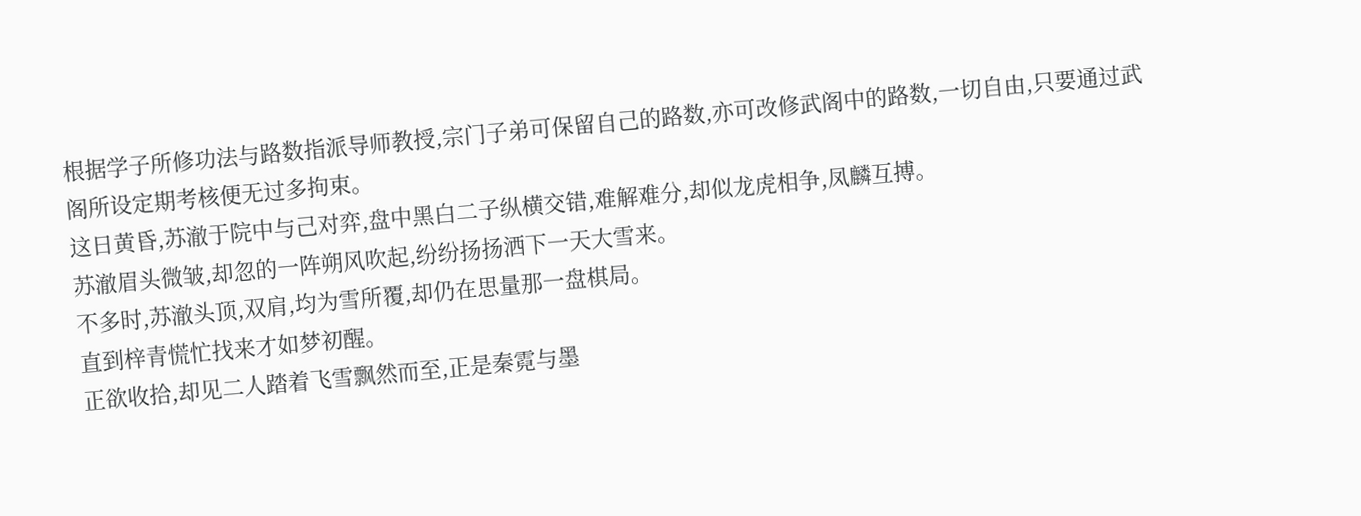根据学子所修功法与路数指派导师教授,宗门子弟可保留自己的路数,亦可改修武阁中的路数,一切自由,只要通过武阁所设定期考核便无过多拘束。
这日黄昏,苏澈于院中与己对弈,盘中黑白二子纵横交错,难解难分,却似龙虎相争,凤麟互搏。
苏澈眉头微皱,却忽的一阵朔风吹起,纷纷扬扬洒下一天大雪来。
不多时,苏澈头顶,双肩,均为雪所覆,却仍在思量那一盘棋局。
直到梓青慌忙找来才如梦初醒。
正欲收拾,却见二人踏着飞雪飘然而至,正是秦霓与墨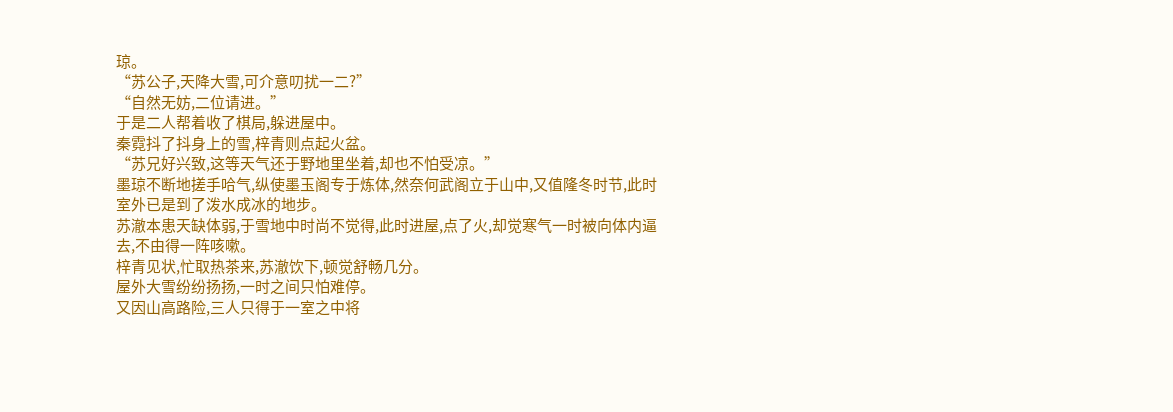琼。
“苏公子,天降大雪,可介意叨扰一二?”
“自然无妨,二位请进。”
于是二人帮着收了棋局,躲进屋中。
秦霓抖了抖身上的雪,梓青则点起火盆。
“苏兄好兴致,这等天气还于野地里坐着,却也不怕受凉。”
墨琼不断地搓手哈气,纵使墨玉阁专于炼体,然奈何武阁立于山中,又值隆冬时节,此时室外已是到了泼水成冰的地步。
苏澈本患天缺体弱,于雪地中时尚不觉得,此时进屋,点了火,却觉寒气一时被向体内逼去,不由得一阵咳嗽。
梓青见状,忙取热茶来,苏澈饮下,顿觉舒畅几分。
屋外大雪纷纷扬扬,一时之间只怕难停。
又因山高路险,三人只得于一室之中将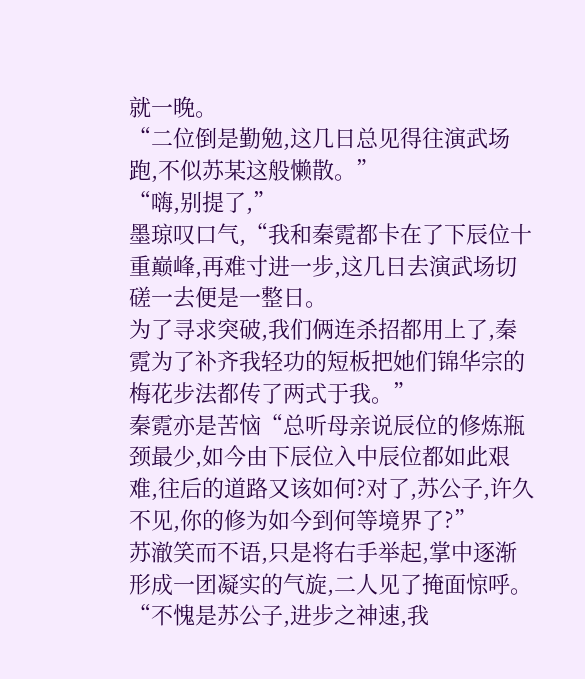就一晚。
“二位倒是勤勉,这几日总见得往演武场跑,不似苏某这般懒散。”
“嗨,别提了,”
墨琼叹口气,“我和秦霓都卡在了下辰位十重巅峰,再难寸进一步,这几日去演武场切磋一去便是一整日。
为了寻求突破,我们俩连杀招都用上了,秦霓为了补齐我轻功的短板把她们锦华宗的梅花步法都传了两式于我。”
秦霓亦是苦恼“总听母亲说辰位的修炼瓶颈最少,如今由下辰位入中辰位都如此艰难,往后的道路又该如何?对了,苏公子,许久不见,你的修为如今到何等境界了?”
苏澈笑而不语,只是将右手举起,掌中逐渐形成一团凝实的气旋,二人见了掩面惊呼。
“不愧是苏公子,进步之神速,我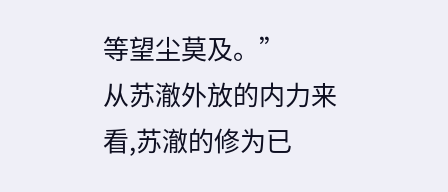等望尘莫及。”
从苏澈外放的内力来看,苏澈的修为已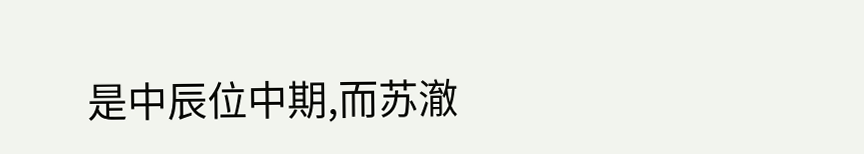是中辰位中期,而苏澈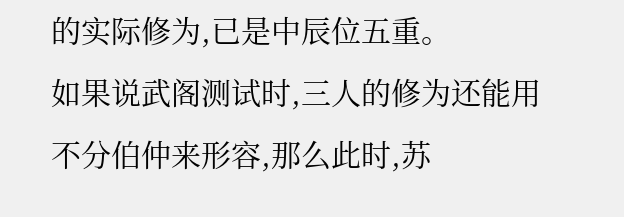的实际修为,已是中辰位五重。
如果说武阁测试时,三人的修为还能用不分伯仲来形容,那么此时,苏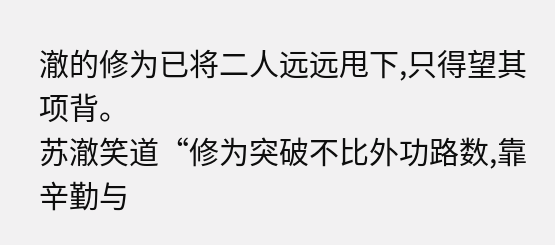澈的修为已将二人远远甩下,只得望其项背。
苏澈笑道“修为突破不比外功路数,靠辛勤与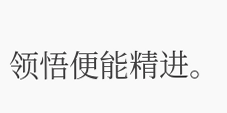领悟便能精进。